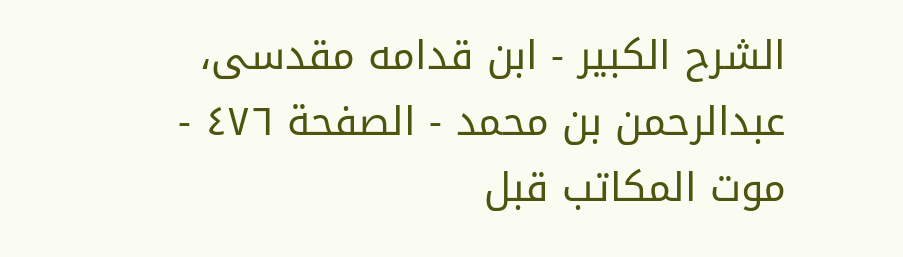الشرح الکبير - ابن قدامه مقدسی، عبدالرحمن بن محمد - الصفحة ٤٧٦ - موت المكاتب قبل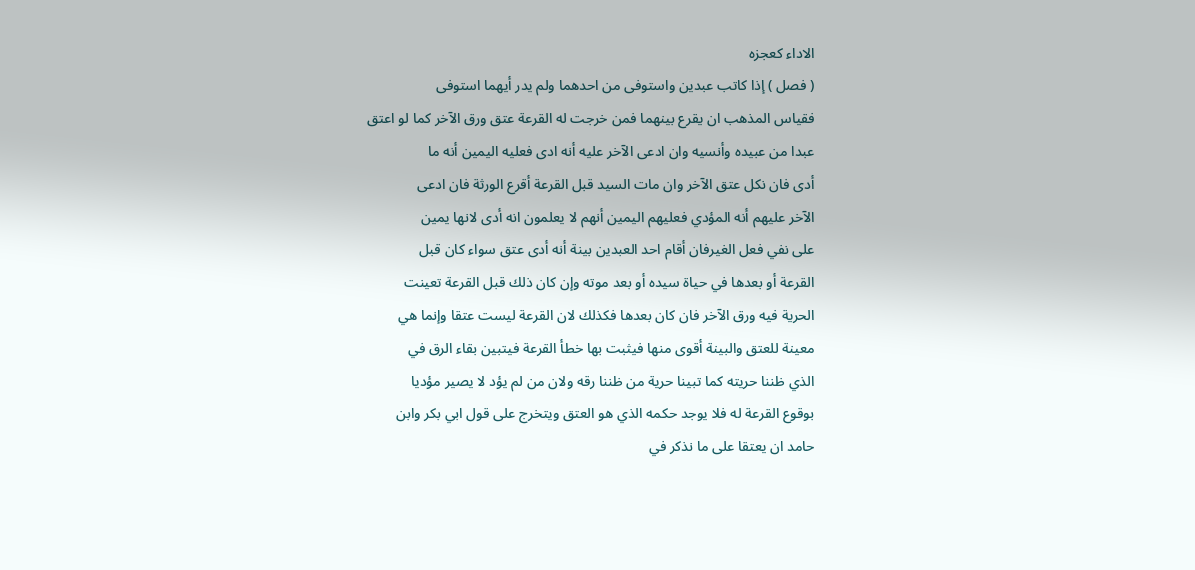الاداء كعجزه
( فصل ) إذا كاتب عبدين واستوفى من احدهما ولم يدر أيهما استوفى
فقياس المذهب ان يقرع بينهما فمن خرجت له القرعة عتق ورق الآخر كما لو اعتق
عبدا من عبيده وأنسيه وان ادعى الآخر عليه أنه ادى فعليه اليمين أنه ما
أدى فان نكل عتق الآخر وان مات السيد قبل القرعة أقرع الورثة فان ادعى
الآخر عليهم أنه المؤدي فعليهم اليمين أنهم لا يعلمون انه أدى لانها يمين
على نفي فعل الغيرفان أقام احد العبدين بينة أنه أدى عتق سواء كان قبل
القرعة أو بعدها في حياة سيده أو بعد موته وإن كان ذلك قبل القرعة تعينت
الحرية فيه ورق الآخر فان كان بعدها فكذلك لان القرعة ليست عتقا وإنما هي
معينة للعتق والبينة أقوى منها فيثبت بها خطأ القرعة فيتبين بقاء الرق في
الذي ظننا حريته كما تبينا حرية من ظننا رقه ولان من لم يؤد لا يصير مؤديا
بوقوع القرعة له فلا يوجد حكمه الذي هو العتق ويتخرج على قول ابي بكر وابن
حامد ان يعتقا على ما نذكر في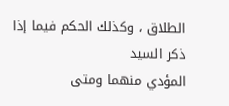الطلاق ، وكذلك الحكم فيما إذا ذكر السيد
المؤدي منهما ومتى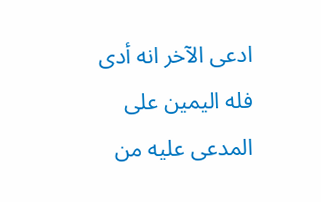ادعى الآخر انه أدى فله اليمين على المدعى عليه من